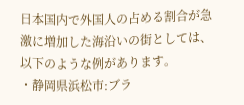日本国内で外国人の占める割合が急激に増加した海沿いの街としては、以下のような例があります。
・静岡県浜松市:ブラ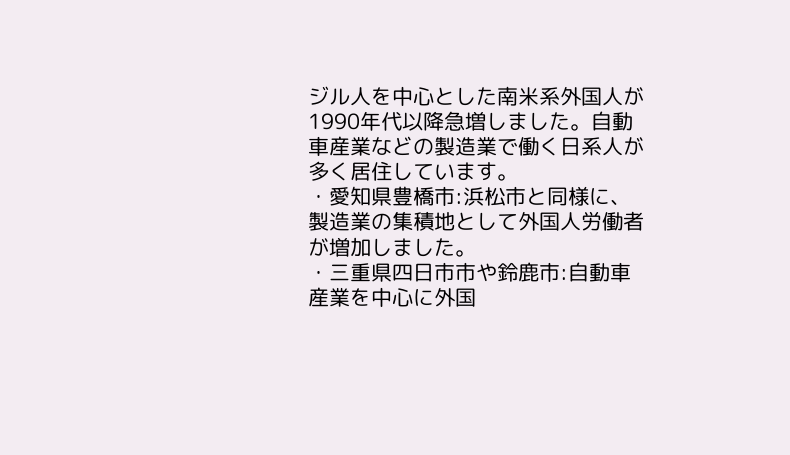ジル人を中心とした南米系外国人が1990年代以降急増しました。自動車産業などの製造業で働く日系人が多く居住しています。
・愛知県豊橋市:浜松市と同様に、製造業の集積地として外国人労働者が増加しました。
・三重県四日市市や鈴鹿市:自動車産業を中心に外国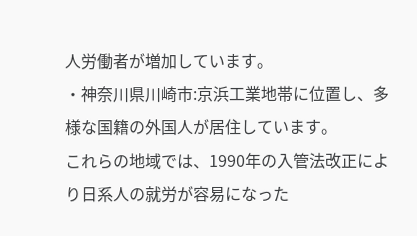人労働者が増加しています。
・神奈川県川崎市:京浜工業地帯に位置し、多様な国籍の外国人が居住しています。
これらの地域では、1990年の入管法改正により日系人の就労が容易になった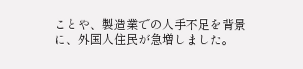ことや、製造業での人手不足を背景に、外国人住民が急増しました。